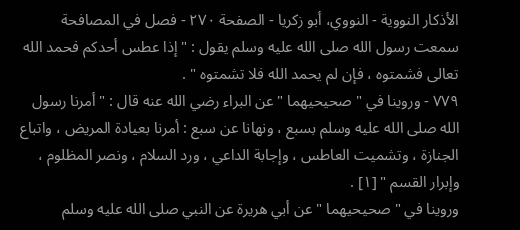الأذكار النووية - النووي، أبو زكريا - الصفحة ٢٧٠ - فصل في المصافحة
سمعت رسول الله صلى الله عليه وسلم يقول : " إذا عطس أحدكم فحمد الله تعالى فشمتوه ، فإن لم يحمد الله فلا تشمتوه " .
٧٧٩ - وروينا في " صحيحيهما " عن البراء رضي الله عنه قال : " أمرنا رسول الله صلى الله عليه وسلم بسبع ، ونهانا عن سبع : أمرنا بعيادة المريض ، واتباع الجنازة ، وتشميت العاطس ، وإجابة الداعي ، ورد السلام ، ونصر المظلوم ، وإبرار القسم " [١] .
وروينا في " صحيحيهما " عن أبي هريرة عن النبي صلى الله عليه وسلم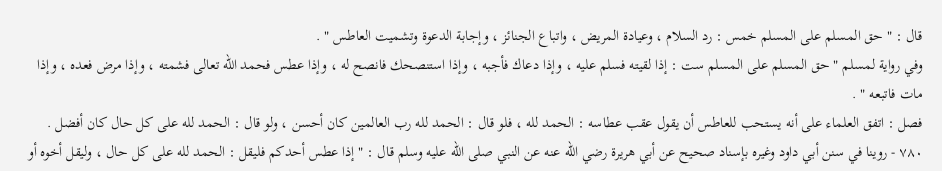قال : " حق المسلم على المسلم خمس : رد السلام ، وعيادة المريض ، واتباع الجنائز ، وإجابة الدعوة وتشميت العاطس " .
وفي رواية لمسلم " حق المسلم على المسلم ست : إذا لقيته فسلم عليه ، وإذا دعاك فأجبه ، وإذا استنصحك فانصح له ، وإذا عطس فحمد الله تعالى فشمته ، وإذا مرض فعده ، وإذا مات فاتبعه " .
فصل : اتفق العلماء على أنه يستحب للعاطس أن يقول عقب عطاسه : الحمد لله ، فلو قال : الحمد لله رب العالمين كان أحسن ، ولو قال : الحمد لله على كل حال كان أفضل .
٧٨٠ - روينا في سنن أبي داود وغيره بإسناد صحيح عن أبي هريرة رضي الله عنه عن النبي صلى الله عليه وسلم قال : " إذا عطس أحدكم فليقل : الحمد لله على كل حال ، وليقل أخوه أو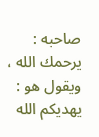صاحبه : يرحمك الله ، ويقول هو : يهديكم الله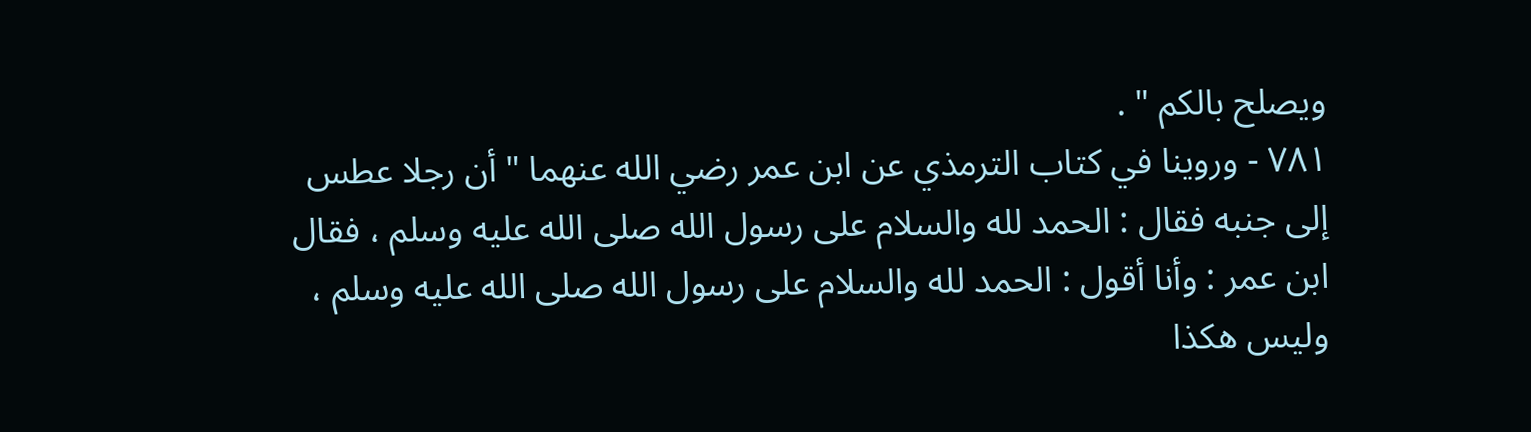ويصلح بالكم " .
٧٨١ - وروينا في كتاب الترمذي عن ابن عمر رضي الله عنهما " أن رجلا عطس إلى جنبه فقال : الحمد لله والسلام على رسول الله صلى الله عليه وسلم ، فقال ابن عمر : وأنا أقول : الحمد لله والسلام على رسول الله صلى الله عليه وسلم ، وليس هكذا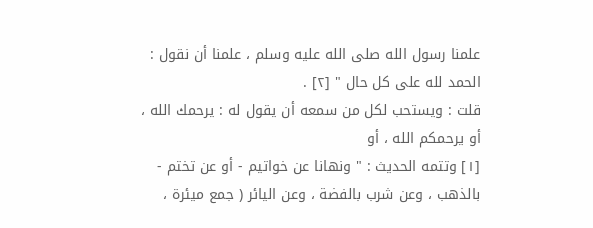علمنا رسول الله صلى الله عليه وسلم ، علمنا أن نقول : الحمد لله على كل حال " [٢] .
قلت : ويستحب لكل من سمعه أن يقول له : يرحمك الله ، أو يرحمكم الله ، أو
[١] وتتمه الحديث : " ونهانا عن خواتيم - أو عن تختم - بالذهب ، وعن شرب بالفضة ، وعن اليائر ( جمع ميئرة ،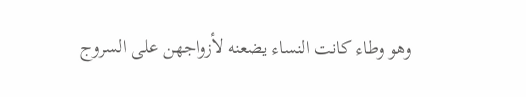وهو وطاء كانت النساء يضعنه لأزواجهن على السروج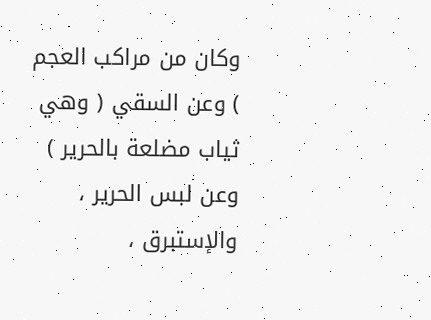وكان من مراكب العجم ) وعن السقي ( وهي ثياب مضلعة بالحرير ) وعن لبس الحرير ، والإستبرق ،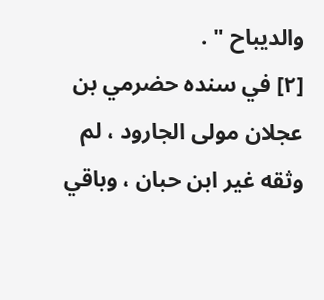والديباح " .
[٢] في سنده حضرمي بن عجلان مولى الجارود ، لم وثقه غير ابن حبان ، وباقي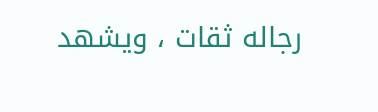رجاله ثقات ، ويشهد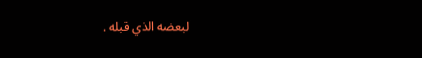لبعضه الذي قبله .